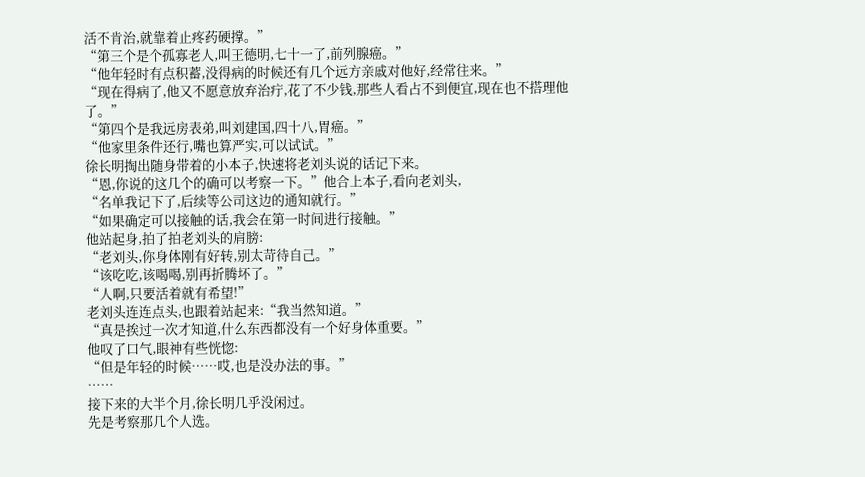活不肯治,就靠着止疼药硬撑。”
“第三个是个孤寡老人,叫王德明,七十一了,前列腺癌。”
“他年轻时有点积蓄,没得病的时候还有几个远方亲戚对他好,经常往来。”
“现在得病了,他又不愿意放弃治疔,花了不少钱,那些人看占不到便宜,现在也不搭理他了。”
“第四个是我远房表弟,叫刘建国,四十八,胃癌。”
“他家里条件还行,嘴也算严实,可以试试。”
徐长明掏出随身带着的小本子,快速将老刘头说的话记下来。
“恩,你说的这几个的确可以考察一下。”他合上本子,看向老刘头,
“名单我记下了,后续等公司这边的通知就行。”
“如果确定可以接触的话,我会在第一时间进行接触。”
他站起身,拍了拍老刘头的肩膀:
“老刘头,你身体刚有好转,别太苛待自己。”
“该吃吃,该喝喝,别再折腾坏了。”
“人啊,只要活着就有希望!”
老刘头连连点头,也跟着站起来:“我当然知道。”
“真是挨过一次才知道,什么东西都没有一个好身体重要。”
他叹了口气,眼神有些恍惚:
“但是年轻的时候……哎,也是没办法的事。”
……
接下来的大半个月,徐长明几乎没闲过。
先是考察那几个人选。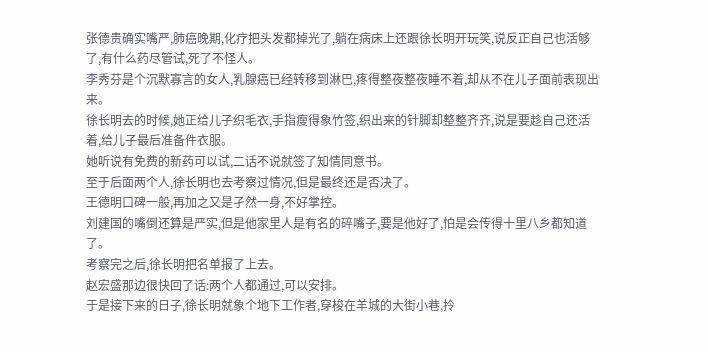张德贵确实嘴严,肺癌晚期,化疗把头发都掉光了,躺在病床上还跟徐长明开玩笑,说反正自己也活够了,有什么药尽管试,死了不怪人。
李秀芬是个沉默寡言的女人,乳腺癌已经转移到淋巴,疼得整夜整夜睡不着,却从不在儿子面前表现出来。
徐长明去的时候,她正给儿子织毛衣,手指瘦得象竹签,织出来的针脚却整整齐齐,说是要趁自己还活着,给儿子最后准备件衣服。
她听说有免费的新药可以试,二话不说就签了知情同意书。
至于后面两个人,徐长明也去考察过情况,但是最终还是否决了。
王德明口碑一般,再加之又是孑然一身,不好掌控。
刘建国的嘴倒还算是严实,但是他家里人是有名的碎嘴子,要是他好了,怕是会传得十里八乡都知道了。
考察完之后,徐长明把名单报了上去。
赵宏盛那边很快回了话:两个人都通过,可以安排。
于是接下来的日子,徐长明就象个地下工作者,穿梭在羊城的大街小巷,拎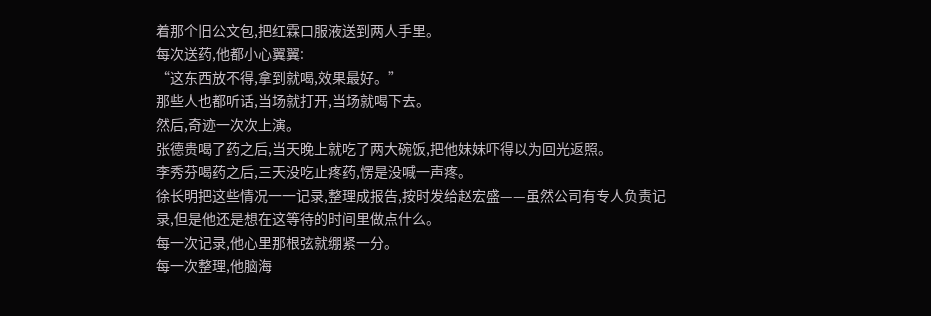着那个旧公文包,把红霖口服液送到两人手里。
每次送药,他都小心翼翼:
“这东西放不得,拿到就喝,效果最好。”
那些人也都听话,当场就打开,当场就喝下去。
然后,奇迹一次次上演。
张德贵喝了药之后,当天晚上就吃了两大碗饭,把他妹妹吓得以为回光返照。
李秀芬喝药之后,三天没吃止疼药,愣是没喊一声疼。
徐长明把这些情况一一记录,整理成报告,按时发给赵宏盛——虽然公司有专人负责记录,但是他还是想在这等待的时间里做点什么。
每一次记录,他心里那根弦就绷紧一分。
每一次整理,他脑海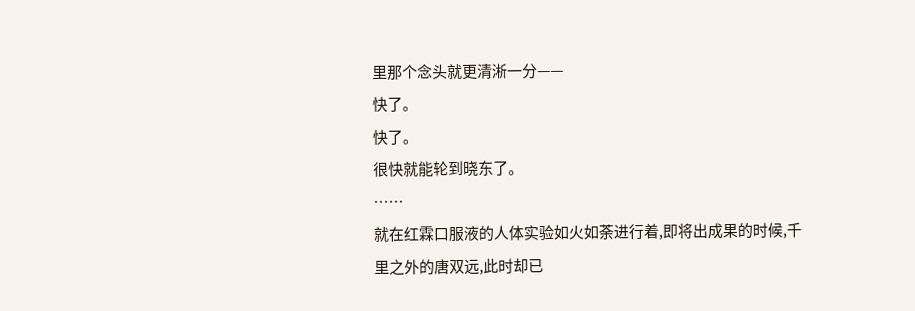里那个念头就更清淅一分——
快了。
快了。
很快就能轮到晓东了。
……
就在红霖口服液的人体实验如火如荼进行着,即将出成果的时候,千里之外的唐双远,此时却已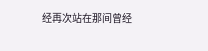经再次站在那间曾经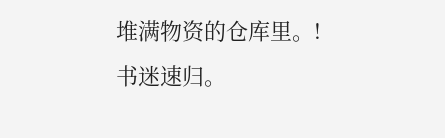堆满物资的仓库里。!书迷速归。